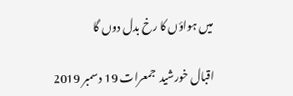میں ہواؤں کا رخ بدل دوں گا

اقبال خورشید  جمعرات 19 دسمبر 2019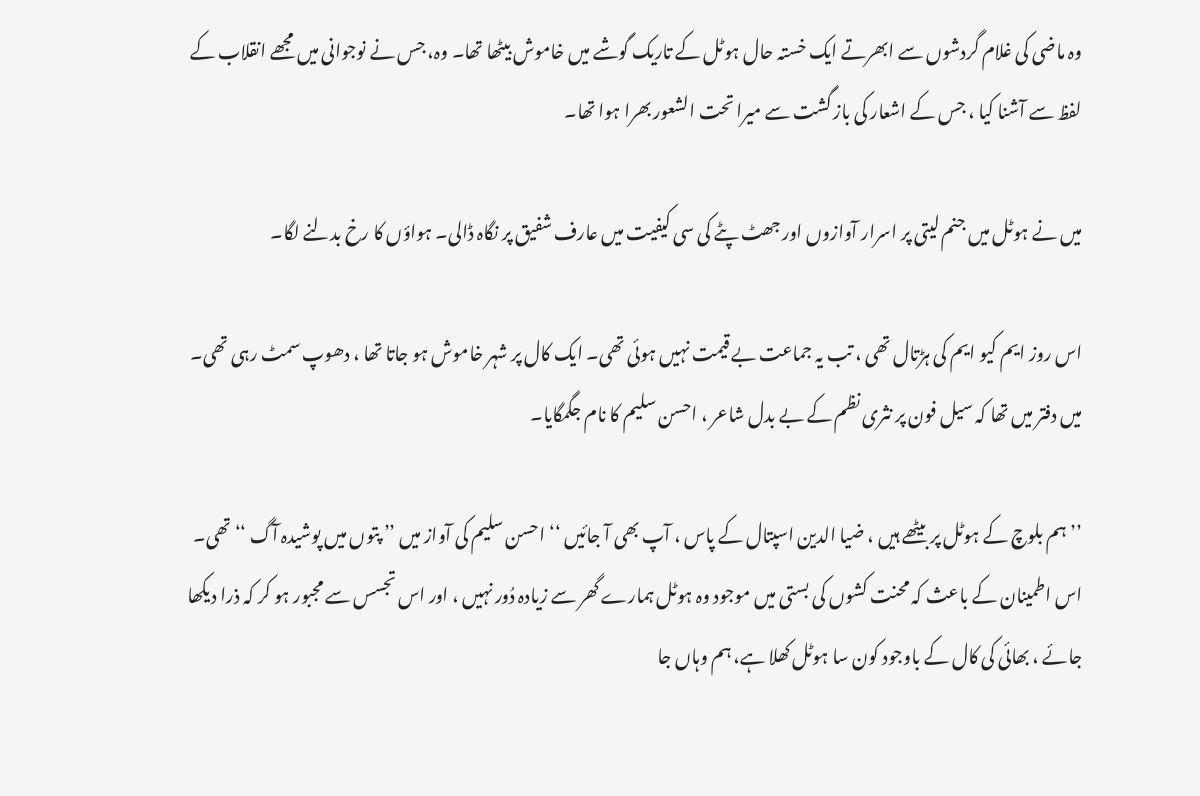وہ ماضی کی غلام گردشوں سے ابھرتے ایک خستہ حال ہوٹل کے تاریک گوشے میں خاموش بیٹھا تھا۔ وہ، جس نے نوجوانی میں مجھے انقلاب کے لفظ سے آشنا کیا ، جس کے اشعار کی باز گشت سے میرا تحت الشعور بھرا ہوا تھا۔

میں نے ہوٹل میں جنم لیتی پر اسرار آوازوں اور جھٹ پٹے کی سی کیفیت میں عارف شفیق پر نگاہ ڈالی۔ ہواؤں کا رخ بدلنے لگا۔

اس روز ایم کیو ایم کی ہڑتال تھی ، تب یہ جماعت بے قیمت نہیں ہوئی تھی۔ ایک کال پر شہر خاموش ہو جاتا تھا ، دھوپ سمٹ رہی تھی۔ میں دفتر میں تھا کہ سیل فون پر نثری نظم کے بے بدل شاعر ، احسن سلیم کا نام جگمگایا۔

’’ ہم بلوچ کے ہوٹل پر بیٹھے ہیں ، ضیا الدین اسپتال کے پاس ، آپ بھی آ جائیں ‘‘ احسن سلیم کی آواز میں ’’ پتوں میں پوشیدہ آگ ‘‘ تھی۔ اس اطمینان کے باعث کہ محنت کشوں کی بستی میں موجود وہ ہوٹل ہمارے گھر سے زیادہ دُور نہیں ، اور اس تجسس سے مجبور ہو کر کہ ذرا دیکھا جائے ، بھائی کی کال کے باوجود کون سا ہوٹل کھلا ہے، ہم وہاں جا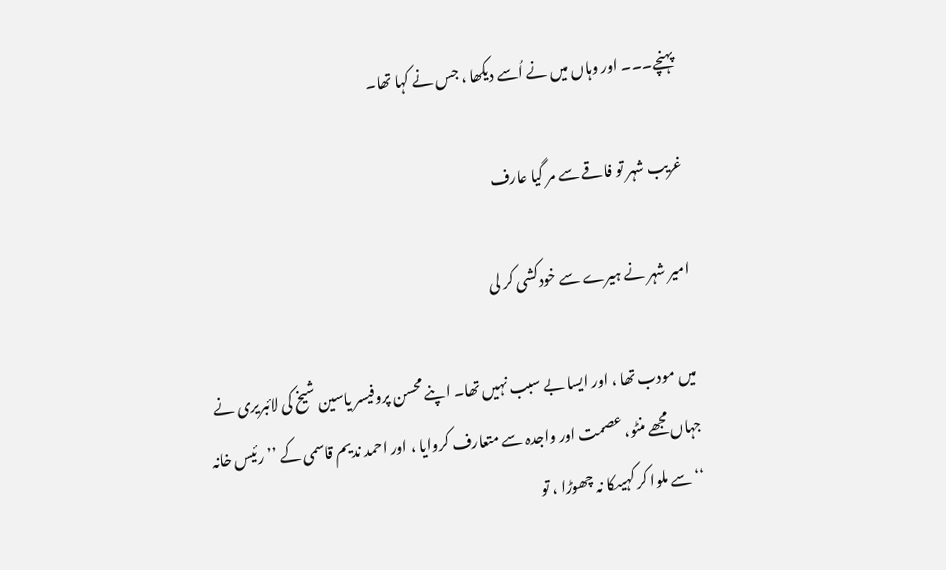پہنچے۔۔۔ اور وہاں میں نے اُسے دیکھا ، جس نے کہا تھا۔

غریب شہر تو فاقے سے مر گیا عارف

امیر شہر نے ہیرے سے خودکشی کر لی

میں مودب تھا ، اور ایسا بے سبب نہیں تھا۔ اپنے محسن پروفیسر یاسین شیخ کی لائبریری نے جہاں مجھے منٹو، عصمت اور واجدہ سے متعارف کروایا ، اور احمد ندیم قاسمی کے ’’ رئیس خانہ ‘‘ سے ملوا کر کہیںکا نہ چھوڑا ، تو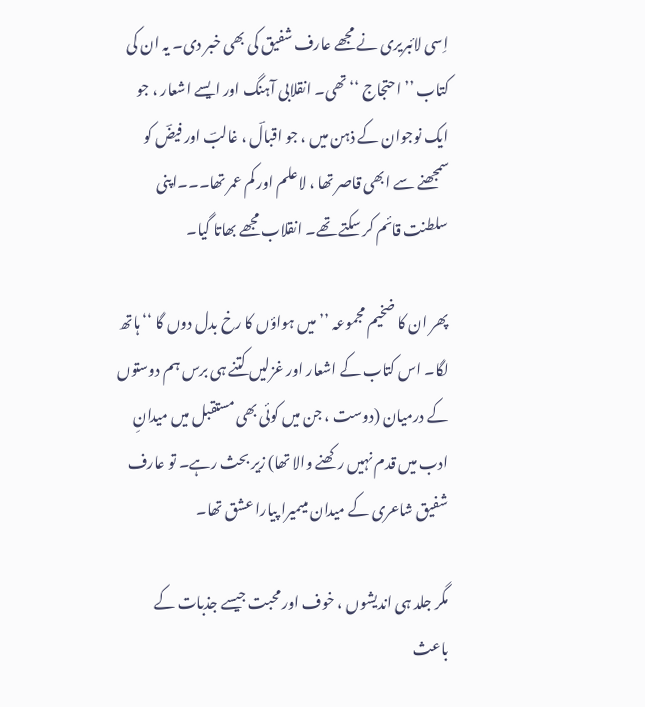اِسی لائبریری نے مجھے عارف شفیق کی بھی خبر دی۔ یہ ان کی کتاب ’’ احتجاج ‘‘ تھی۔ انقلابی آہنگ اور ایسے اشعار ، جو ایک نوجوان کے ذہن میں ، جو اقبالؔ ، غالبؔ اور فیضؔ کو سمجھنے سے ابھی قاصر تھا ، لاعلم اور کم عمر تھا۔۔۔اپنی سلطنت قائم کر سکتے تھے۔ انقلاب مجھے بھاتا گیا۔

پھر ان کا ضخیم مجموعہ ’’میں ہواؤں کا رخ بدل دوں گا ‘‘ ہاتھ لگا۔ اس کتاب کے اشعار اور غزلیں کتنے ہی برس ہم دوستوں کے درمیان (دوست ، جن میں کوئی بھی مستقبل میں میدانِ ادب میں قدم نہیں رکھنے والا تھا) زیر بحث رہے۔ تو عارف شفیق شاعری کے میدان میںمیرا پیارا عشق تھا۔

مگر جلد ہی اندیشوں ، خوف اور محبت جیسے جذبات کے باعث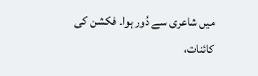میں شاعری سے دُور ہوا۔ فکشن کی کائنات،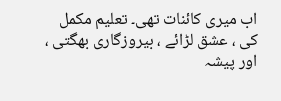اب میری کائنات تھی۔ تعلیم مکمل کی ، عشق لڑائے ، بیروزگاری بھگتی ، اور پیشہ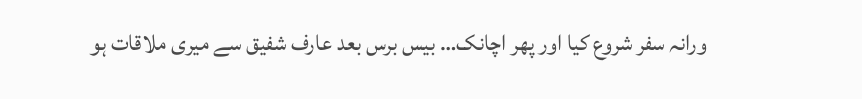ورانہ سفر شروع کیا اور پھر اچانک… بیس برس بعد عارف شفیق سے میری ملاقات ہو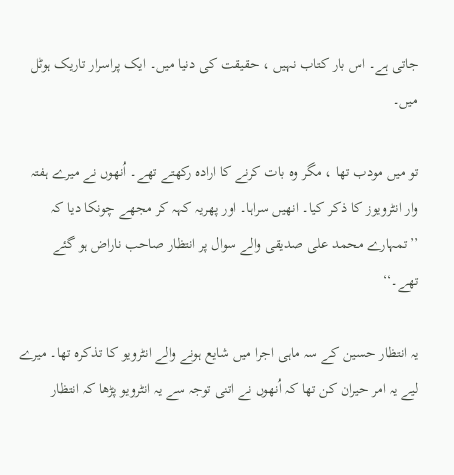جاتی ہے۔ اس بار کتاب نہیں ، حقیقت کی دنیا میں۔ ایک پراسرار تاریک ہوٹل میں۔

تو میں مودب تھا ، مگر وہ بات کرنے کا ارادہ رکھتے تھے۔ اُنھوں نے میرے ہفتہ وار انٹرویوز کا ذکر کیا۔ انھیں سراہا۔ اور پھریہ کہہ کر مجھے چونکا دیا کہ ’’تمہارے محمد علی صدیقی والے سوال پر انتظار صاحب ناراض ہو گئے تھے۔‘‘

یہ انتظار حسین کے سہ ماہی اجرا میں شایع ہونے والے انٹرویو کا تذکرہ تھا۔ میرے لیے یہ امر حیران کن تھا کہ اُنھوں نے اتنی توجہ سے یہ انٹرویو پڑھا کہ انتظار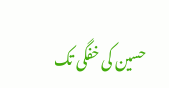حسین کی خفگی تک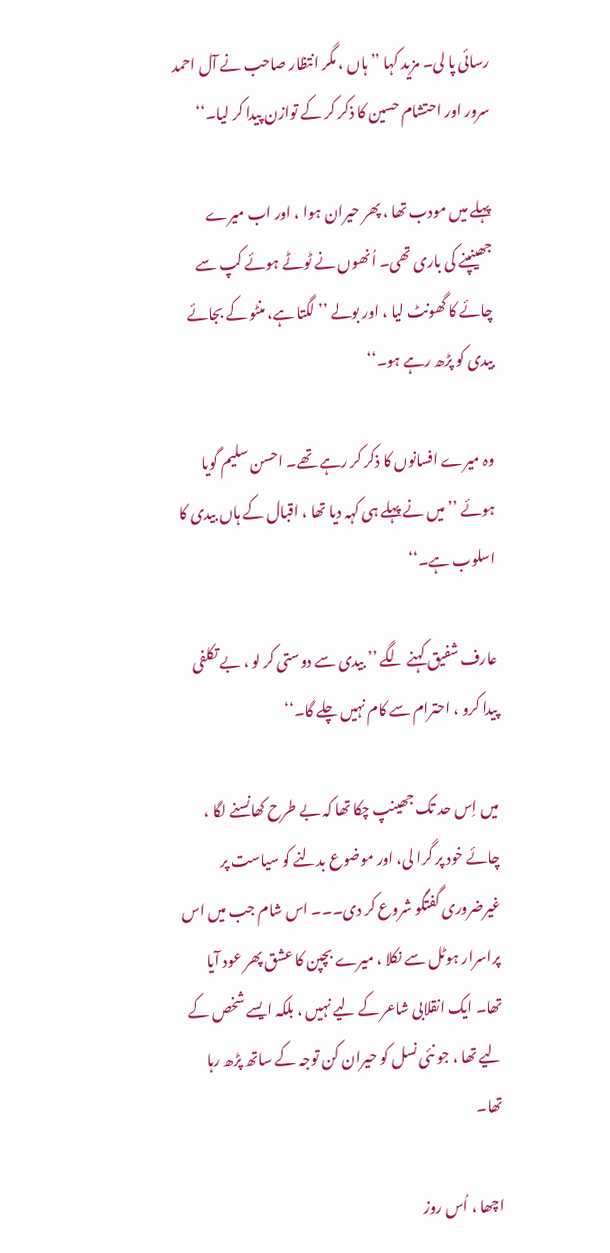رسائی پا لی۔ مزید کہا ’’ ہاں ، مگر انتظار صاحب نے آل احمد سرور اور احتشام حسین کا ذکر کر کے توازن پیدا کر لیا۔‘‘

پہلے میں مودب تھا ، پھر حیران ہوا ، اور اب میرے جھینپنے کی باری تھی۔ اُنھوں نے ٹوٹے ہوئے کپ سے چائے کا گھونٹ لیا ، اور بولے ’’ لگتا ہے، منٹو کے بجائے بیدی کو پڑھ رہے ہو۔‘‘

وہ میرے افسانوں کا ذکر کر رہے تھے۔ احسن سلیم گویا ہوئے ’’ میں نے پہلے ہی کہہ دیا تھا ، اقبال کے ہاں بیدی کا اسلوب ہے۔‘‘

عارف شفیق کہنے لگے ’’ بیدی سے دوستی کر لو ، بے تکلفی پیدا کرو ، احترام سے کام نہیں چلے گا۔‘‘

میں اِس حد تک جھینپ چکا تھا کہ بے طرح کھانسنے لگا ، چائے خود پر گرا لی، اور موضوع بدلنے کو سیاست پر غیرضروری گفتگو شروع کر دی۔۔۔ اس شام جب میں اس پراسرار ہوٹل سے نکلا ، میرے بچپن کا عشق پھر عود آیا تھا۔ ایک انقلابی شاعر کے لیے نہیں ، بلکہ ایسے شخص کے لیے تھا ، جو نئی نسل کو حیران کن توجہ کے ساتھ پڑھ رہا تھا۔

اچھا ، اُس روز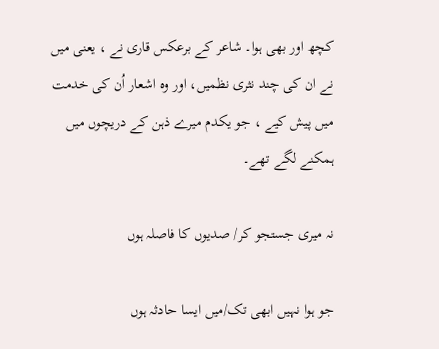کچھ اور بھی ہوا۔ شاعر کے برعکس قاری نے ، یعنی میں نے ان کی چند نثری نظمیں، اور وہ اشعار اُن کی خدمت میں پیش کیے ، جو یکدم میرے ذہن کے دریچوں میں ہمکنے لگے تھے۔

نہ میری جستجو کر/ صدیوں کا فاصلہ ہوں

جو ہوا نہیں ابھی تک/میں ایسا حادثہ ہوں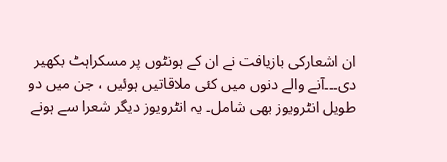ان اشعارکی بازیافت نے ان کے ہونٹوں پر مسکراہٹ بکھیر دی۔۔۔آنے والے دنوں میں کئی ملاقاتیں ہوئیں ، جن میں دو طویل انٹرویوز بھی شامل۔ یہ انٹرویوز دیگر شعرا سے ہونے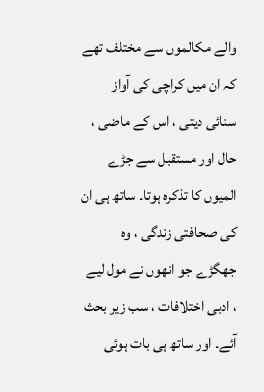والے مکالموں سے مختلف تھے کہ ان میں کراچی کی آواز سنائی دیتی ، اس کے ماضی ، حال اور مستقبل سے جڑے المیوں کا تذکرہ ہوتا۔ ساتھ ہی ان کی صحافتی زندگی ، وہ جھگڑے جو انھوں نے مول لیے ، ادبی اختلافات ، سب زیر بحث آئے۔ اور ساتھ ہی بات ہوئی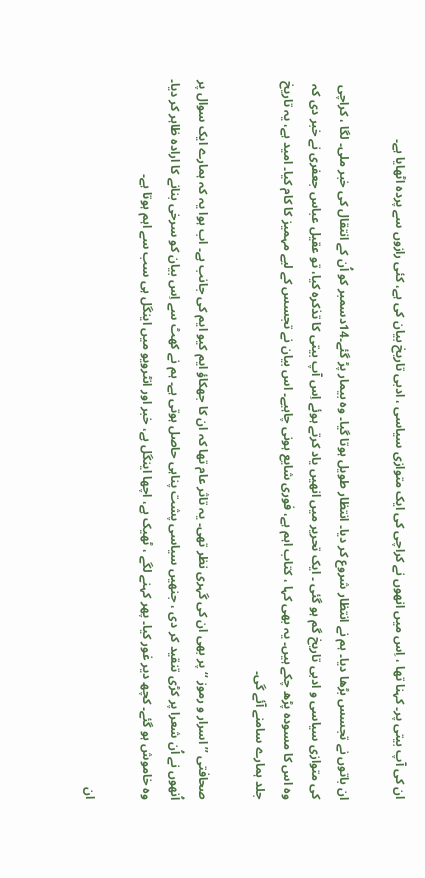ان کی آپ بیتی پر۔ کہنا تھا ، اِس میں انھوں نے کراچی کی ایک متوازی سیاسی ، ادبی تاریخ بیان کی ہے، کئی رازوں سے پردہ اٹھایا ہے۔

ان باتوں نے تجسس بڑھا دیا۔ ہم نے انتظار شروع کر دیا۔ انتظار طویل ہوتا گیا۔ وہ بیمار پڑ گئے۔14دسمبر کو اُن کے انتقال کی خبر ملی۔ لگا ، کراچی کی متوازی سیاسی و ادبی تاریخ گم ہو گئی ۔ ایک تحریر میں انھیں یاد کرتے ہوئے اِس آپ بیتی کا تذکرہ کیا، تو عقیل عباس جعفری نے خبر دی کہ وہ اس کا مسودہ پڑھ چکے ہیں۔ یہ بھی کہا ، کتاب اہم ہے، فوری شایع ہونی چاہیے۔ اس بیان نے تجسس کے لیے مہمیز کا کام کیا۔ امید ہے، یہ تاریخ جلد ہمارے سامنے آئے گی۔

صحافتی ’’ اسرار و رموز ‘‘ پر بھی ان کی گہری نظر تھی۔ یہ تاثر عام تھا کہ ان کا جھکاؤ ایم کیو ایم کی جانب ہے۔ اب ہوا یہ کہ ہمارے ایک سوال پر اُنھوں نے اُن شعرا پر کڑی تنقید کر دی ، جنھیں سیاسی پشت پناہی حاصل ہوتی ہے۔ ہم نے کھٹ سے اِس بیان کو سرخی بنانے کا ارادہ ظاہر کر دیا۔ وہ خاموش ہو گئے۔ کچھ دیر غور کیا۔ پھر کہنے لگے ، ٹھیک ہے، اچھا اینگل ہے، خبر اور انٹرویو میں اینگل ہی سب سے اہم ہوتا ہے۔

ان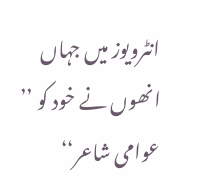انٹرویوز میں جہاں انھوں نے خود کو ’’ عوامی شاعر‘‘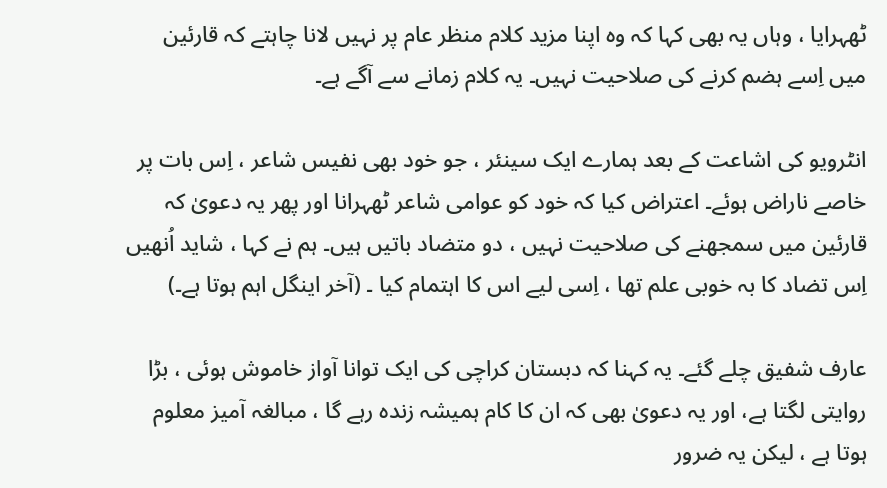ٹھہرایا ، وہاں یہ بھی کہا کہ وہ اپنا مزید کلام منظر عام پر نہیں لانا چاہتے کہ قارئین میں اِسے ہضم کرنے کی صلاحیت نہیں۔ یہ کلام زمانے سے آگے ہے۔

انٹرویو کی اشاعت کے بعد ہمارے ایک سینئر ، جو خود بھی نفیس شاعر ، اِس بات پر خاصے ناراض ہوئے۔ اعتراض کیا کہ خود کو عوامی شاعر ٹھہرانا اور پھر یہ دعویٰ کہ قارئین میں سمجھنے کی صلاحیت نہیں ، دو متضاد باتیں ہیں۔ ہم نے کہا ، شاید اُنھیں اِس تضاد کا بہ خوبی علم تھا ، اِسی لیے اس کا اہتمام کیا ۔ (آخر اینگل اہم ہوتا ہے۔)

عارف شفیق چلے گئے۔ یہ کہنا کہ دبستان کراچی کی ایک توانا آواز خاموش ہوئی ، بڑا روایتی لگتا ہے، اور یہ دعویٰ بھی کہ ان کا کام ہمیشہ زندہ رہے گا ، مبالغہ آمیز معلوم ہوتا ہے ، لیکن یہ ضرور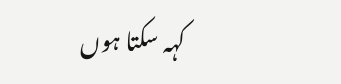کہہ سکتا ہوں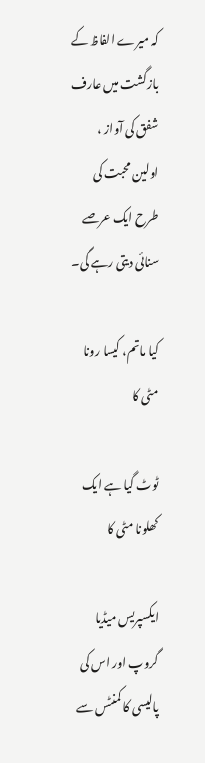کہ میرے الفاظ کے بازگشت میں عارف شفق کی آواز ، اولین محبت کی طرح ایک عرصے سنائی دیتی رہے گی۔

کیا ماتم، کیسا رونا مٹی کا

ٹوٹ گیا ہے ایک کھلونا مٹی کا

ایکسپریس میڈیا گروپ اور اس کی پالیسی کا کمنٹس سے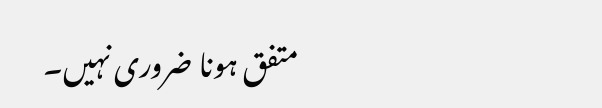متفق ہونا ضروری نہیں۔